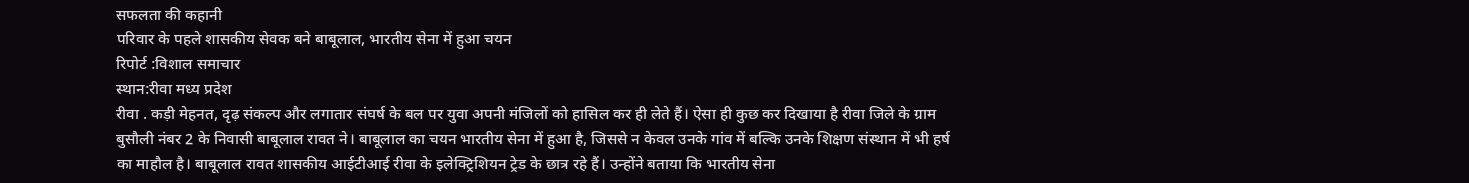सफलता की कहानी
परिवार के पहले शासकीय सेवक बने बाबूलाल, भारतीय सेना में हुआ चयन
रिपोर्ट :विशाल समाचार
स्थान:रीवा मध्य प्रदेश
रीवा . कड़ी मेहनत, दृढ़ संकल्प और लगातार संघर्ष के बल पर युवा अपनी मंजिलों को हासिल कर ही लेते हैं। ऐसा ही कुछ कर दिखाया है रीवा जिले के ग्राम बुसौली नंबर 2 के निवासी बाबूलाल रावत ने। बाबूलाल का चयन भारतीय सेना में हुआ है, जिससे न केवल उनके गांव में बल्कि उनके शिक्षण संस्थान में भी हर्ष का माहौल है। बाबूलाल रावत शासकीय आईटीआई रीवा के इलेक्ट्रिशियन ट्रेड के छात्र रहे हैं। उन्होंने बताया कि भारतीय सेना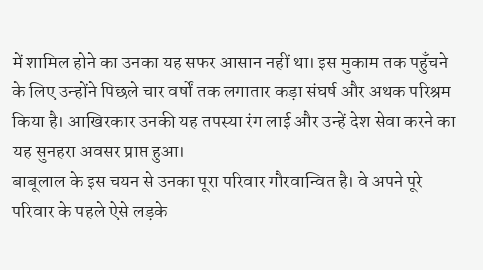में शामिल होने का उनका यह सफर आसान नहीं था। इस मुकाम तक पहुँचने के लिए उन्होंने पिछले चार वर्षों तक लगातार कड़ा संघर्ष और अथक परिश्रम किया है। आखिरकार उनकी यह तपस्या रंग लाई और उन्हें देश सेवा करने का यह सुनहरा अवसर प्राप्त हुआ।
बाबूलाल के इस चयन से उनका पूरा परिवार गौरवान्वित है। वे अपने पूरे परिवार के पहले ऐसे लड़के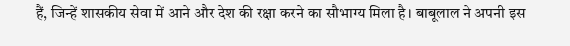हैं, जिन्हें शासकीय सेवा में आने और देश की रक्षा करने का सौभाग्य मिला है। बाबूलाल ने अपनी इस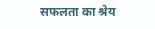सफलता का श्रेय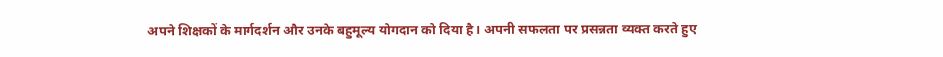अपने शिक्षकों के मार्गदर्शन और उनके बहुमूल्य योगदान को दिया है। अपनी सफलता पर प्रसन्नता व्यक्त करते हुए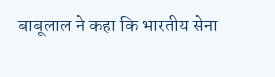बाबूलाल ने कहा कि भारतीय सेना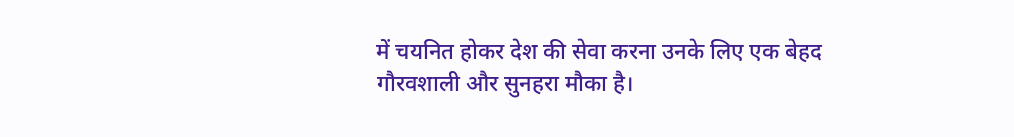में चयनित होकर देश की सेवा करना उनके लिए एक बेहद गौरवशाली और सुनहरा मौका है।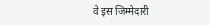वे इस जिम्मेदारी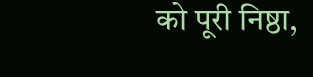को पूरी निष्ठा,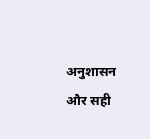अनुशासन और सही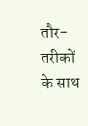तौर-तरीकों के साथ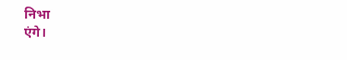निभा
एंगे।